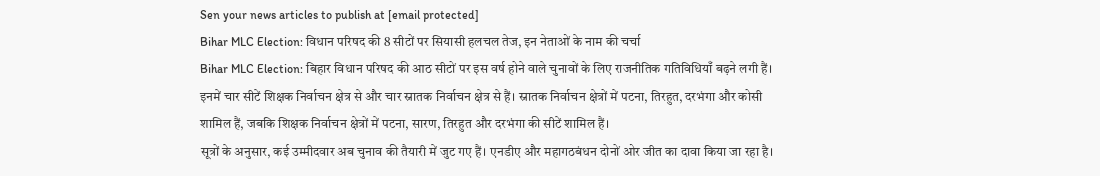Sen your news articles to publish at [email protected]
Bihar MLC Election: विधान परिषद की 8 सीटों पर सियासी हलचल तेज, इन नेताओं के नाम की चर्चा
Bihar MLC Election: बिहार विधान परिषद की आठ सीटों पर इस वर्ष होने वाले चुनावों के लिए राजनीतिक गतिविधियाँ बढ़ने लगी हैं। इनमें चार सीटें शिक्षक निर्वाचन क्षेत्र से और चार स्नातक निर्वाचन क्षेत्र से हैं। स्नातक निर्वाचन क्षेत्रों में पटना, तिरहुत, दरभंगा और कोसी शामिल हैं, जबकि शिक्षक निर्वाचन क्षेत्रों में पटना, सारण, तिरहुत और दरभंगा की सीटें शामिल हैं।
सूत्रों के अनुसार, कई उम्मीदवार अब चुनाव की तैयारी में जुट गए हैं। एनडीए और महागठबंधन दोनों ओर जीत का दावा किया जा रहा है।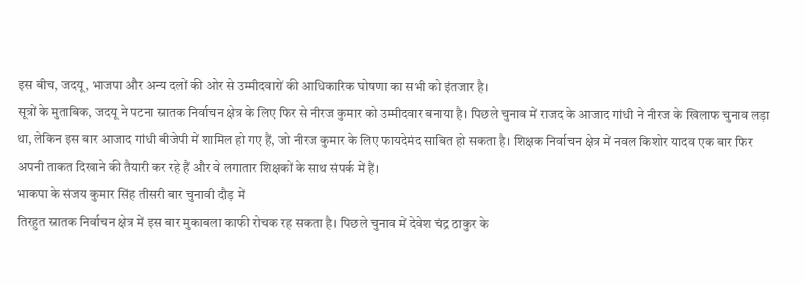इस बीच, जदयू, भाजपा और अन्य दलों की ओर से उम्मीदवारों की आधिकारिक घोषणा का सभी को इंतजार है।
सूत्रों के मुताबिक, जदयू ने पटना स्नातक निर्वाचन क्षेत्र के लिए फिर से नीरज कुमार को उम्मीदवार बनाया है। पिछले चुनाव में राजद के आजाद गांधी ने नीरज के खिलाफ चुनाव लड़ा था, लेकिन इस बार आजाद गांधी बीजेपी में शामिल हो गए हैं, जो नीरज कुमार के लिए फायदेमंद साबित हो सकता है। शिक्षक निर्वाचन क्षेत्र में नवल किशोर यादव एक बार फिर अपनी ताकत दिखाने की तैयारी कर रहे हैं और वे लगातार शिक्षकों के साथ संपर्क में हैं।
भाकपा के संजय कुमार सिंह तीसरी बार चुनावी दौड़ में
तिरहुत स्नातक निर्वाचन क्षेत्र में इस बार मुकाबला काफी रोचक रह सकता है। पिछले चुनाव में देवेश चंद्र ठाकुर के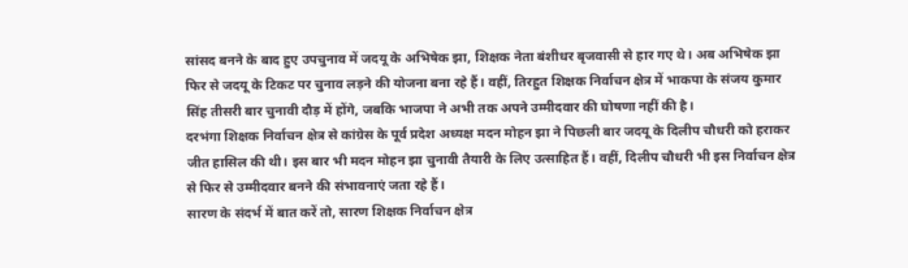सांसद बनने के बाद हुए उपचुनाव में जदयू के अभिषेक झा, शिक्षक नेता बंशीधर बृजवासी से हार गए थे। अब अभिषेक झा फिर से जदयू के टिकट पर चुनाव लड़ने की योजना बना रहे हैं। वहीं, तिरहुत शिक्षक निर्वाचन क्षेत्र में भाकपा के संजय कुमार सिंह तीसरी बार चुनावी दौड़ में होंगे, जबकि भाजपा ने अभी तक अपने उम्मीदवार की घोषणा नहीं की है।
दरभंगा शिक्षक निर्वाचन क्षेत्र से कांग्रेस के पूर्व प्रदेश अध्यक्ष मदन मोहन झा ने पिछली बार जदयू के दिलीप चौधरी को हराकर जीत हासिल की थी। इस बार भी मदन मोहन झा चुनावी तैयारी के लिए उत्साहित हैं। वहीं, दिलीप चौधरी भी इस निर्वाचन क्षेत्र से फिर से उम्मीदवार बनने की संभावनाएं जता रहे हैं।
सारण के संदर्भ में बात करें तो, सारण शिक्षक निर्वाचन क्षेत्र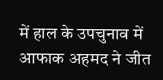में हाल के उपचुनाव में आफाक अहमद ने जीत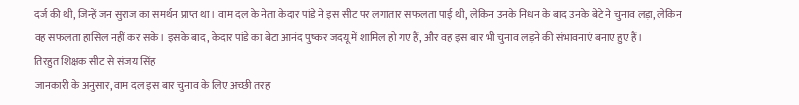दर्ज की थी, जिन्हें जन सुराज का समर्थन प्राप्त था। वाम दल के नेता केदार पांडे ने इस सीट पर लगातार सफलता पाई थी, लेकिन उनके निधन के बाद उनके बेटे ने चुनाव लड़ा, लेकिन वह सफलता हासिल नहीं कर सके। इसके बाद, केदार पांडे का बेटा आनंद पुष्कर जदयू में शामिल हो गए हैं, और वह इस बार भी चुनाव लड़ने की संभावनाएं बनाए हुए हैं।
तिरहुत शिक्षक सीट से संजय सिंह
जानकारी के अनुसार, वाम दल इस बार चुनाव के लिए अच्छी तरह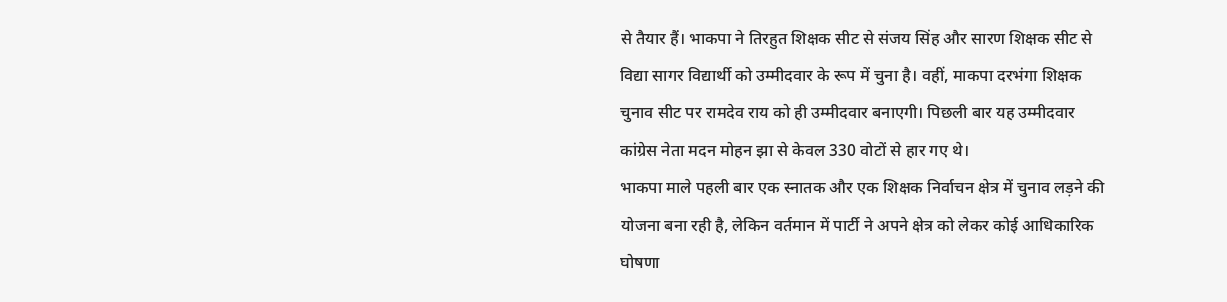से तैयार हैं। भाकपा ने तिरहुत शिक्षक सीट से संजय सिंह और सारण शिक्षक सीट से विद्या सागर विद्यार्थी को उम्मीदवार के रूप में चुना है। वहीं, माकपा दरभंगा शिक्षक चुनाव सीट पर रामदेव राय को ही उम्मीदवार बनाएगी। पिछली बार यह उम्मीदवार कांग्रेस नेता मदन मोहन झा से केवल 330 वोटों से हार गए थे।
भाकपा माले पहली बार एक स्नातक और एक शिक्षक निर्वाचन क्षेत्र में चुनाव लड़ने की योजना बना रही है, लेकिन वर्तमान में पार्टी ने अपने क्षेत्र को लेकर कोई आधिकारिक घोषणा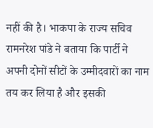नहीं की है। भाकपा के राज्य सचिव रामनरेश पांडे ने बताया कि पार्टी ने अपनी दोनों सीटों के उम्मीदवारों का नाम तय कर लिया है और इसकी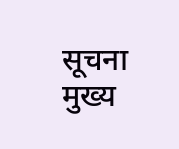सूचना मुख्य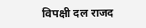विपक्षी दल राजद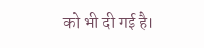को भी दी गई है।